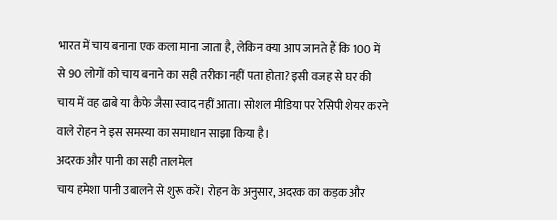भारत में चाय बनाना एक कला माना जाता है, लेकिन क्या आप जानते हैं कि 100 में से 90 लोगों को चाय बनाने का सही तरीका नहीं पता होता? इसी वजह से घर की चाय में वह ढाबे या कैफे जैसा स्वाद नहीं आता। सोशल मीडिया पर रेसिपी शेयर करने वाले रोहन ने इस समस्या का समाधान साझा किया है।
अदरक और पानी का सही तालमेल
चाय हमेशा पानी उबालने से शुरू करें। रोहन के अनुसार, अदरक का कड़क और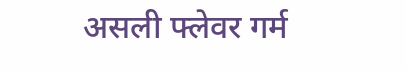असली फ्लेवर गर्म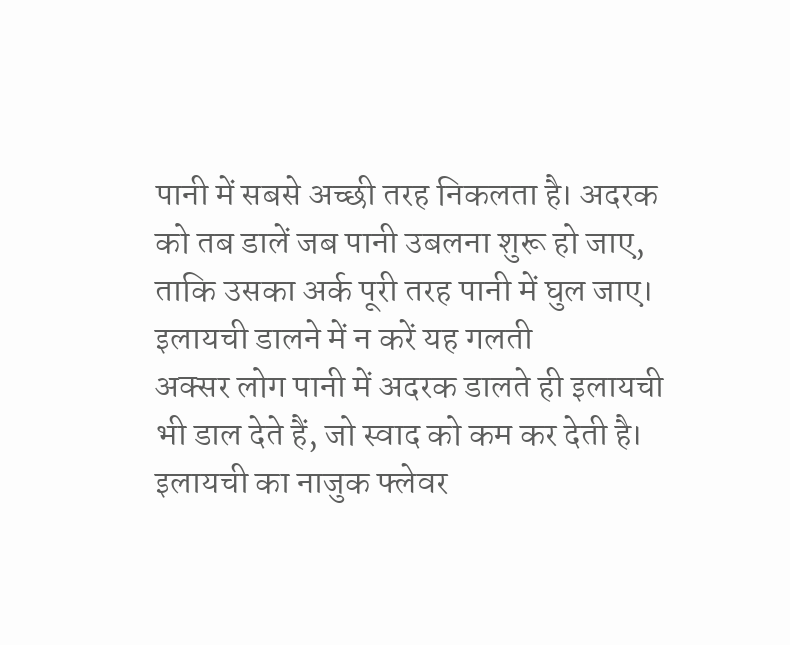पानी में सबसे अच्छी तरह निकलता है। अदरक को तब डालें जब पानी उबलना शुरू हो जाए, ताकि उसका अर्क पूरी तरह पानी में घुल जाए।
इलायची डालने में न करें यह गलती
अक्सर लोग पानी में अदरक डालते ही इलायची भी डाल देते हैं, जो स्वाद को कम कर देती है। इलायची का नाजुक फ्लेवर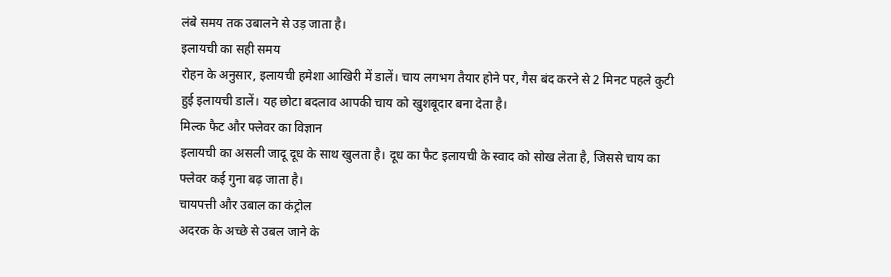लंबे समय तक उबालने से उड़ जाता है।
इलायची का सही समय
रोहन के अनुसार, इलायची हमेशा आखिरी में डालें। चाय लगभग तैयार होने पर, गैस बंद करने से 2 मिनट पहले कुटी हुई इलायची डालें। यह छोटा बदलाव आपकी चाय को खुशबूदार बना देता है।
मिल्क फैट और फ्लेवर का विज्ञान
इलायची का असली जादू दूध के साथ खुलता है। दूध का फैट इलायची के स्वाद को सोख लेता है, जिससे चाय का फ्लेवर कई गुना बढ़ जाता है।
चायपत्ती और उबाल का कंट्रोल
अदरक के अच्छे से उबल जाने के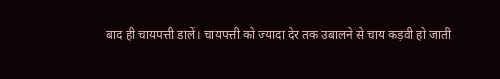बाद ही चायपत्ती डालें। चायपत्ती को ज्यादा देर तक उबालने से चाय कड़वी हो जाती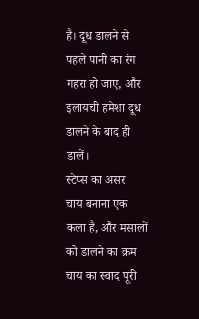है। दूध डालने से पहले पानी का रंग गहरा हो जाए, और इलायची हमेशा दूध डालने के बाद ही डालें।
स्टेप्स का असर
चाय बनाना एक कला है, और मसालों को डालने का क्रम चाय का स्वाद पूरी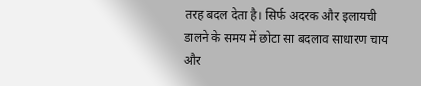तरह बदल देता है। सिर्फ अदरक और इलायची डालने के समय में छोटा सा बदलाव साधारण चाय और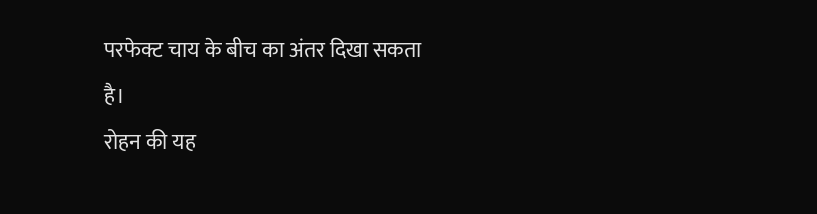परफेक्ट चाय के बीच का अंतर दिखा सकता है।
रोहन की यह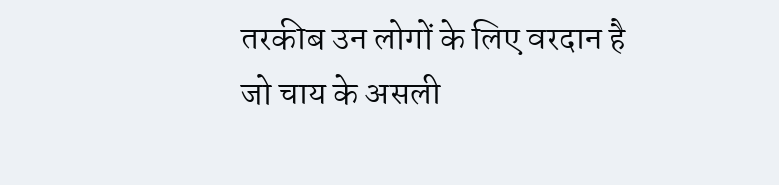तरकीब उन लोगों के लिए वरदान है जो चाय के असली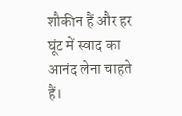शौकीन हैं और हर घूंट में स्वाद का आनंद लेना चाहते हैं।